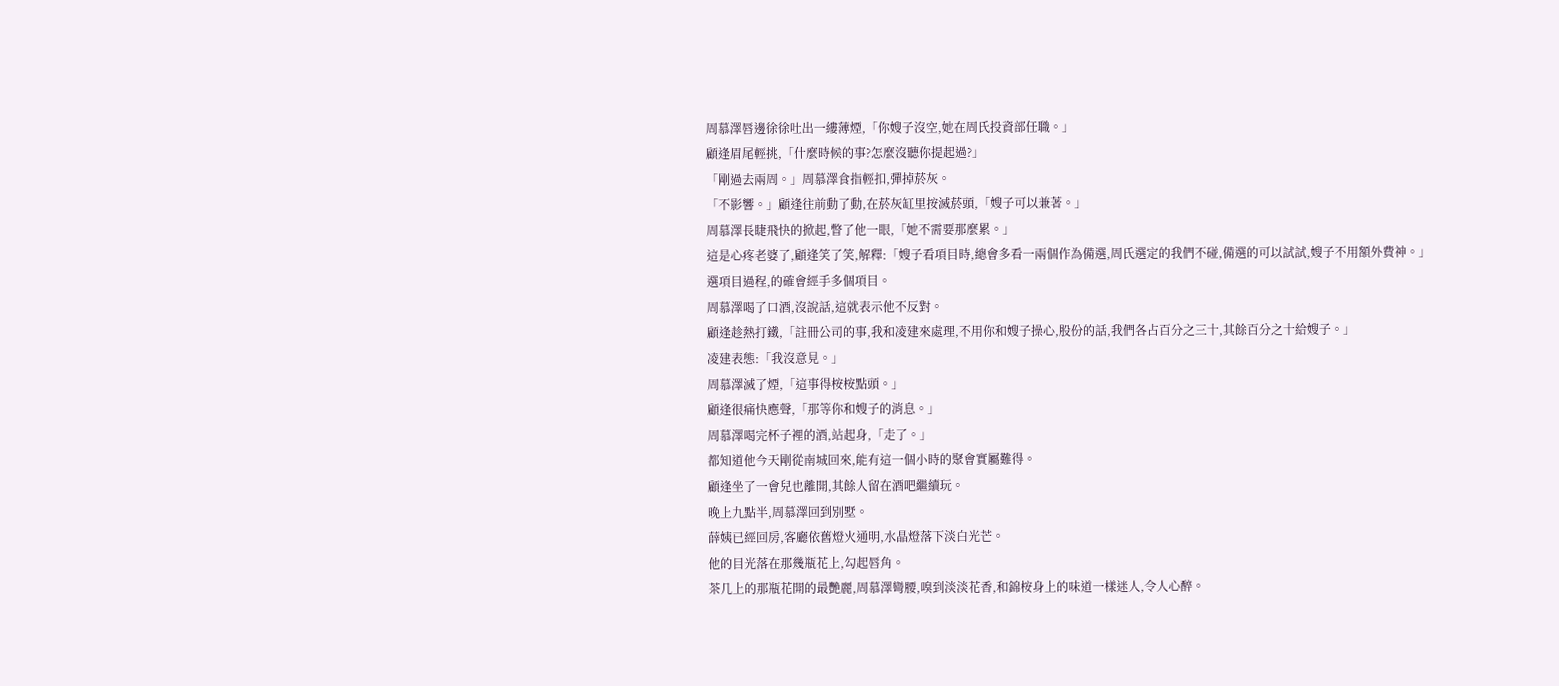周慕澤唇邊徐徐吐出一縷薄煙,「你嫂子沒空,她在周氏投資部任職。」
顧逢眉尾輕挑,「什麼時候的事?怎麼沒聽你提起過?」
「剛過去兩周。」周慕澤食指輕扣,彈掉菸灰。
「不影響。」顧逢往前動了動,在菸灰缸里按滅菸頭,「嫂子可以兼著。」
周慕澤長睫飛快的掀起,瞥了他一眼,「她不需要那麼累。」
這是心疼老婆了,顧逢笑了笑,解釋:「嫂子看項目時,總會多看一兩個作為備選,周氏選定的我們不碰,備選的可以試試,嫂子不用額外費神。」
選項目過程,的確會經手多個項目。
周慕澤喝了口酒,沒說話,這就表示他不反對。
顧逢趁熱打鐵,「註冊公司的事,我和凌建來處理,不用你和嫂子操心,股份的話,我們各占百分之三十,其餘百分之十給嫂子。」
凌建表態:「我沒意見。」
周慕澤滅了煙,「這事得桉桉點頭。」
顧逢很痛快應聲,「那等你和嫂子的消息。」
周慕澤喝完杯子裡的酒,站起身,「走了。」
都知道他今天剛從南城回來,能有這一個小時的聚會實屬難得。
顧逢坐了一會兒也離開,其餘人留在酒吧繼續玩。
晚上九點半,周慕澤回到別墅。
薛姨已經回房,客廳依舊燈火通明,水晶燈落下淡白光芒。
他的目光落在那幾瓶花上,勾起唇角。
茶几上的那瓶花開的最艷麗,周慕澤彎腰,嗅到淡淡花香,和錦桉身上的味道一樣迷人,令人心醉。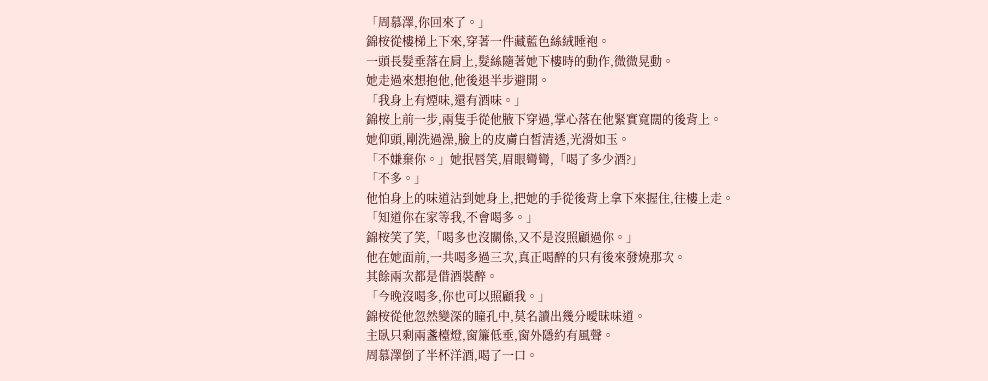「周慕澤,你回來了。」
錦桉從樓梯上下來,穿著一件藏藍色絲絨睡袍。
一頭長髮垂落在肩上,髮絲隨著她下樓時的動作,微微晃動。
她走過來想抱他,他後退半步避開。
「我身上有煙味,還有酒味。」
錦桉上前一步,兩隻手從他腋下穿過,掌心落在他緊實寬闊的後背上。
她仰頭,剛洗過澡,臉上的皮膚白皙清透,光滑如玉。
「不嫌棄你。」她抿唇笑,眉眼彎彎,「喝了多少酒?」
「不多。」
他怕身上的味道沾到她身上,把她的手從後背上拿下來握住,往樓上走。
「知道你在家等我,不會喝多。」
錦桉笑了笑,「喝多也沒關係,又不是沒照顧過你。」
他在她面前,一共喝多過三次,真正喝醉的只有後來發燒那次。
其餘兩次都是借酒裝醉。
「今晚沒喝多,你也可以照顧我。」
錦桉從他忽然變深的瞳孔中,莫名讀出幾分曖昧味道。
主臥只剩兩盞檯燈,窗簾低垂,窗外隱約有風聲。
周慕澤倒了半杯洋酒,喝了一口。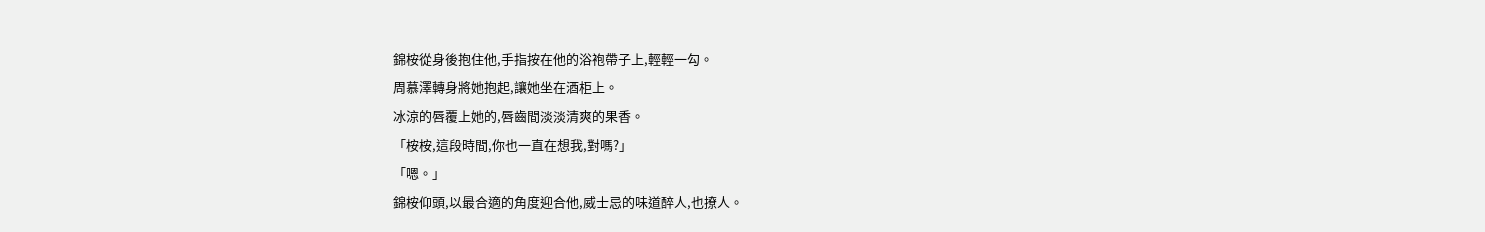錦桉從身後抱住他,手指按在他的浴袍帶子上,輕輕一勾。
周慕澤轉身將她抱起,讓她坐在酒柜上。
冰涼的唇覆上她的,唇齒間淡淡清爽的果香。
「桉桉,這段時間,你也一直在想我,對嗎?」
「嗯。」
錦桉仰頭,以最合適的角度迎合他,威士忌的味道醉人,也撩人。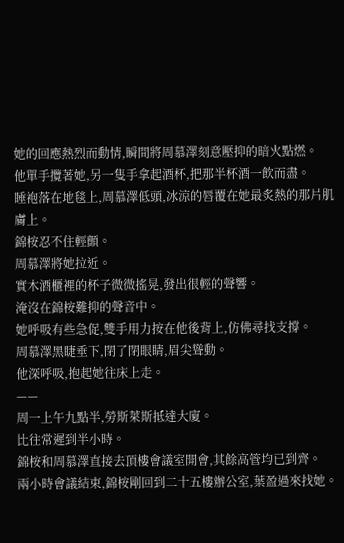她的回應熱烈而動情,瞬間將周慕澤刻意壓抑的暗火點燃。
他單手攬著她,另一隻手拿起酒杯,把那半杯酒一飲而盡。
睡袍落在地毯上,周慕澤低頭,冰涼的唇覆在她最炙熱的那片肌膚上。
錦桉忍不住輕顫。
周慕澤將她拉近。
實木酒櫃裡的杯子微微搖晃,發出很輕的聲響。
淹沒在錦桉難抑的聲音中。
她呼吸有些急促,雙手用力按在他後背上,仿佛尋找支撐。
周慕澤黑睫垂下,閉了閉眼睛,眉尖聳動。
他深呼吸,抱起她往床上走。
——
周一上午九點半,勞斯萊斯抵達大廈。
比往常遲到半小時。
錦桉和周慕澤直接去頂樓會議室開會,其餘高管均已到齊。
兩小時會議結束,錦桉剛回到二十五樓辦公室,葉盈過來找她。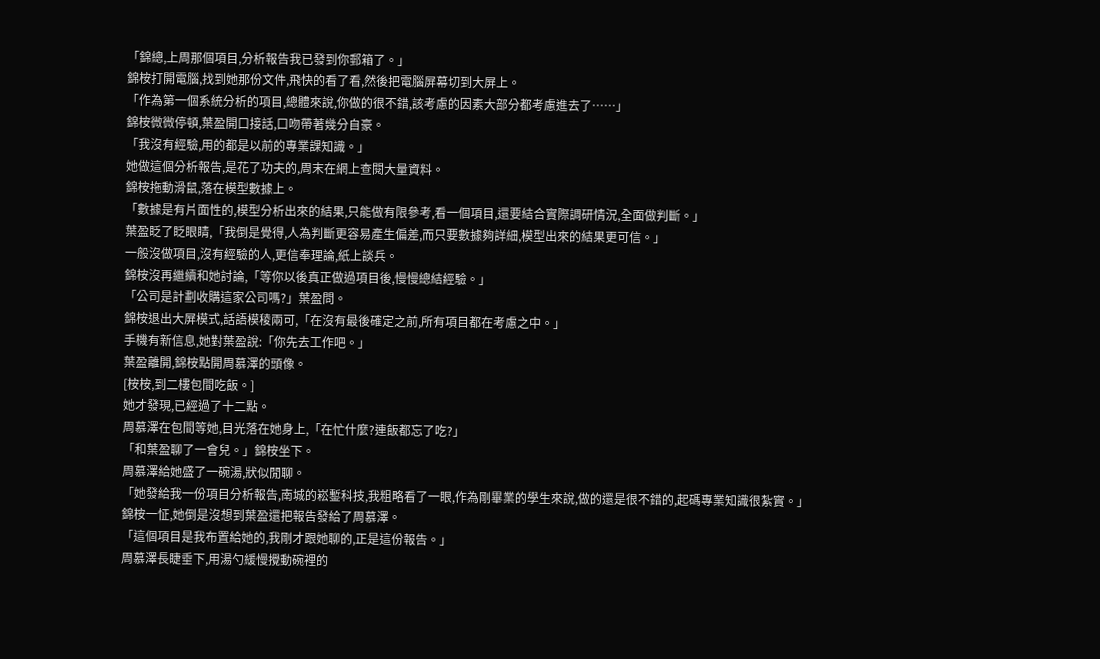「錦總,上周那個項目,分析報告我已發到你郵箱了。」
錦桉打開電腦,找到她那份文件,飛快的看了看,然後把電腦屏幕切到大屏上。
「作為第一個系統分析的項目,總體來說,你做的很不錯,該考慮的因素大部分都考慮進去了……」
錦桉微微停頓,葉盈開口接話,口吻帶著幾分自豪。
「我沒有經驗,用的都是以前的專業課知識。」
她做這個分析報告,是花了功夫的,周末在網上查閱大量資料。
錦桉拖動滑鼠,落在模型數據上。
「數據是有片面性的,模型分析出來的結果,只能做有限參考,看一個項目,還要結合實際調研情況,全面做判斷。」
葉盈眨了眨眼睛,「我倒是覺得,人為判斷更容易產生偏差,而只要數據夠詳細,模型出來的結果更可信。」
一般沒做項目,沒有經驗的人,更信奉理論,紙上談兵。
錦桉沒再繼續和她討論,「等你以後真正做過項目後,慢慢總結經驗。」
「公司是計劃收購這家公司嗎?」葉盈問。
錦桉退出大屏模式,話語模稜兩可,「在沒有最後確定之前,所有項目都在考慮之中。」
手機有新信息,她對葉盈說:「你先去工作吧。」
葉盈離開,錦桉點開周慕澤的頭像。
[桉桉,到二樓包間吃飯。]
她才發現,已經過了十二點。
周慕澤在包間等她,目光落在她身上,「在忙什麼?連飯都忘了吃?」
「和葉盈聊了一會兒。」錦桉坐下。
周慕澤給她盛了一碗湯,狀似閒聊。
「她發給我一份項目分析報告,南城的崧鏨科技,我粗略看了一眼,作為剛畢業的學生來說,做的還是很不錯的,起碼專業知識很紮實。」
錦桉一怔,她倒是沒想到葉盈還把報告發給了周慕澤。
「這個項目是我布置給她的,我剛才跟她聊的,正是這份報告。」
周慕澤長睫垂下,用湯勺緩慢攪動碗裡的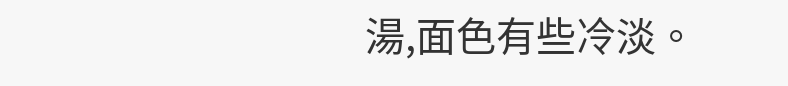湯,面色有些冷淡。